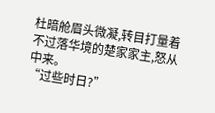杜暗舱眉头微凝,转目打量着不过落华境的楚家家主,怒从中来。
“过些时日?”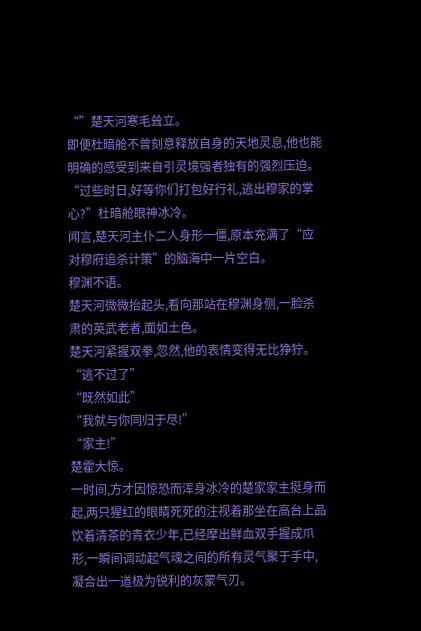“”楚天河寒毛耸立。
即便杜暗舱不曾刻意释放自身的天地灵息,他也能明确的感受到来自引灵境强者独有的强烈压迫。
“过些时日,好等你们打包好行礼,逃出穆家的掌心?”杜暗舱眼神冰冷。
闻言,楚天河主仆二人身形一僵,原本充满了“应对穆府追杀计策”的脑海中一片空白。
穆渊不语。
楚天河微微抬起头,看向那站在穆渊身侧,一脸杀肃的英武老者,面如土色。
楚天河紧握双拳,忽然,他的表情变得无比狰狞。
“逃不过了”
“既然如此”
“我就与你同归于尽!”
“家主!”
楚霍大惊。
一时间,方才因惊恐而浑身冰冷的楚家家主挺身而起,两只猩红的眼睛死死的注视着那坐在高台上品饮着清茶的青衣少年,已经摩出鲜血双手握成爪形,一瞬间调动起气魂之间的所有灵气聚于手中,凝合出一道极为锐利的灰蒙气刃。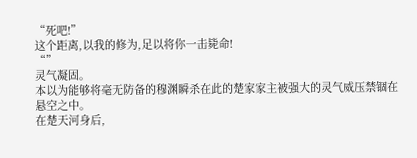“死吧!”
这个距离,以我的修为,足以将你一击毙命!
“”
灵气凝固。
本以为能够将毫无防备的穆渊瞬杀在此的楚家家主被强大的灵气威压禁锢在悬空之中。
在楚天河身后,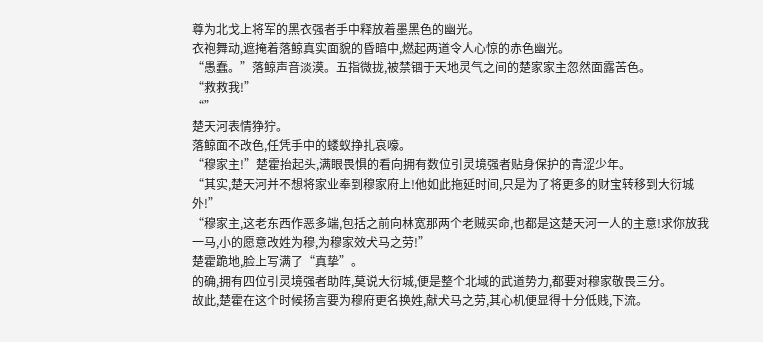尊为北戈上将军的黑衣强者手中释放着墨黑色的幽光。
衣袍舞动,遮掩着落鲸真实面貌的昏暗中,燃起两道令人心惊的赤色幽光。
“愚蠢。”落鲸声音淡漠。五指微拢,被禁锢于天地灵气之间的楚家家主忽然面露苦色。
“救救我!”
“”
楚天河表情狰狞。
落鲸面不改色,任凭手中的蝼蚁挣扎哀嚎。
“穆家主!”楚霍抬起头,满眼畏惧的看向拥有数位引灵境强者贴身保护的青涩少年。
“其实,楚天河并不想将家业奉到穆家府上!他如此拖延时间,只是为了将更多的财宝转移到大衍城外!”
“穆家主,这老东西作恶多端,包括之前向林宽那两个老贼买命,也都是这楚天河一人的主意!求你放我一马,小的愿意改姓为穆,为穆家效犬马之劳!”
楚霍跪地,脸上写满了“真挚”。
的确,拥有四位引灵境强者助阵,莫说大衍城,便是整个北域的武道势力,都要对穆家敬畏三分。
故此,楚霍在这个时候扬言要为穆府更名换姓,献犬马之劳,其心机便显得十分低贱,下流。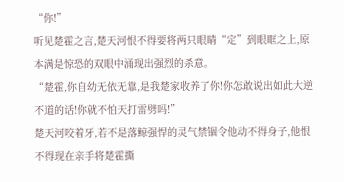“你!”
听见楚霍之言,楚天河恨不得要将两只眼睛“定”到眼眶之上,原本满是惊恐的双眼中涌现出强烈的杀意。
“楚霍,你自幼无依无靠,是我楚家收养了你!你怎敢说出如此大逆不道的话!你就不怕天打雷劈吗!”
楚天河咬着牙,若不是落鲸强悍的灵气禁锢令他动不得身子,他恨不得现在亲手将楚霍撕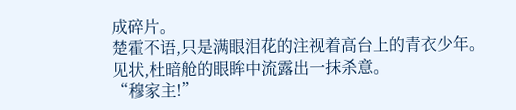成碎片。
楚霍不语,只是满眼泪花的注视着高台上的青衣少年。
见状,杜暗舱的眼眸中流露出一抹杀意。
“穆家主!”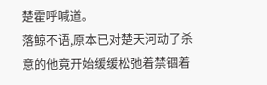楚霍呼喊道。
落鲸不语,原本已对楚天河动了杀意的他竟开始缓缓松弛着禁锢着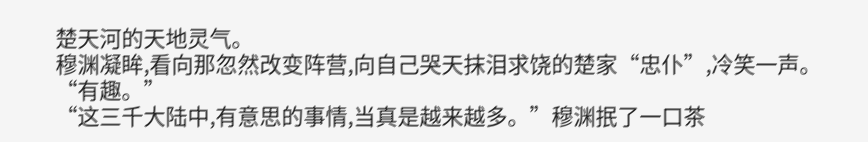楚天河的天地灵气。
穆渊凝眸,看向那忽然改变阵营,向自己哭天抹泪求饶的楚家“忠仆”,冷笑一声。
“有趣。”
“这三千大陆中,有意思的事情,当真是越来越多。”穆渊抿了一口茶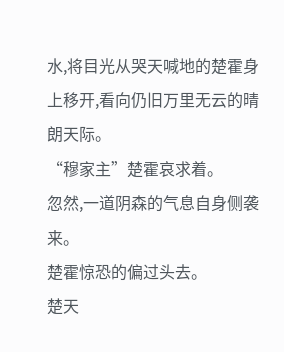水,将目光从哭天喊地的楚霍身上移开,看向仍旧万里无云的晴朗天际。
“穆家主”楚霍哀求着。
忽然,一道阴森的气息自身侧袭来。
楚霍惊恐的偏过头去。
楚天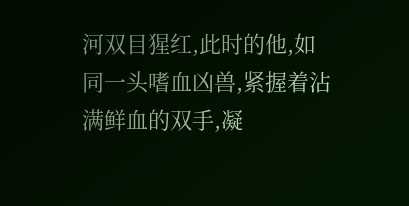河双目猩红,此时的他,如同一头嗜血凶兽,紧握着沾满鲜血的双手,凝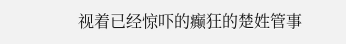视着已经惊吓的癫狂的楚姓管事